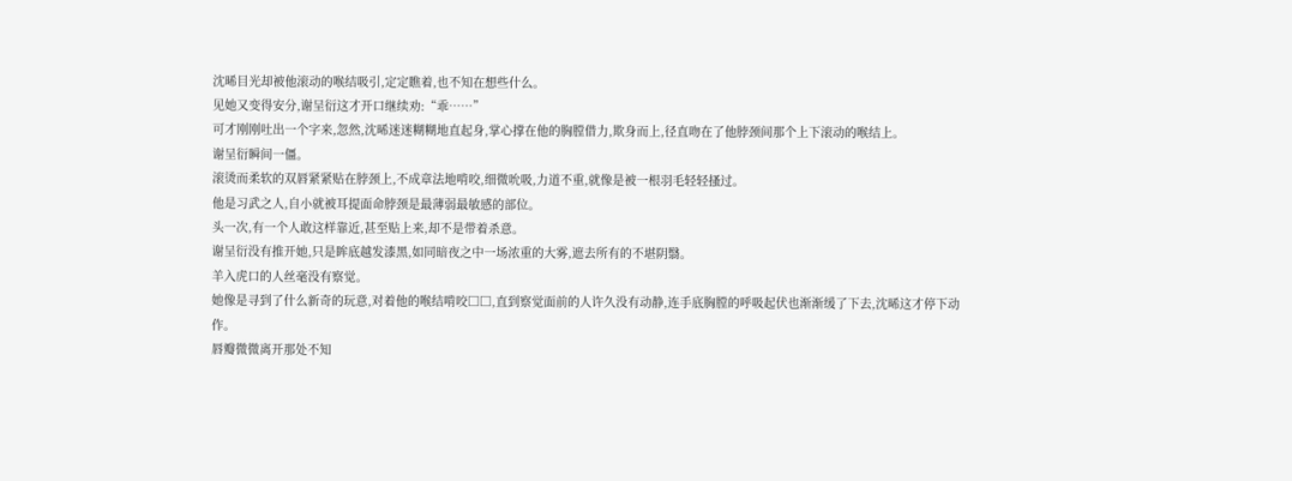沈晞目光却被他滚动的喉结吸引,定定瞧着,也不知在想些什么。
见她又变得安分,谢呈衍这才开口继续劝:“乖……”
可才刚刚吐出一个字来,忽然,沈晞迷迷糊糊地直起身,掌心撑在他的胸膛借力,欺身而上,径直吻在了他脖颈间那个上下滚动的喉结上。
谢呈衍瞬间一僵。
滚烫而柔软的双唇紧紧贴在脖颈上,不成章法地啃咬,细微吮吸,力道不重,就像是被一根羽毛轻轻搔过。
他是习武之人,自小就被耳提面命脖颈是最薄弱最敏感的部位。
头一次,有一个人敢这样靠近,甚至贴上来,却不是带着杀意。
谢呈衍没有推开她,只是眸底越发漆黑,如同暗夜之中一场浓重的大雾,遮去所有的不堪阴翳。
羊入虎口的人丝毫没有察觉。
她像是寻到了什么新奇的玩意,对着他的喉结啃咬□□,直到察觉面前的人许久没有动静,连手底胸膛的呼吸起伏也渐渐缓了下去,沈晞这才停下动作。
唇瓣微微离开那处不知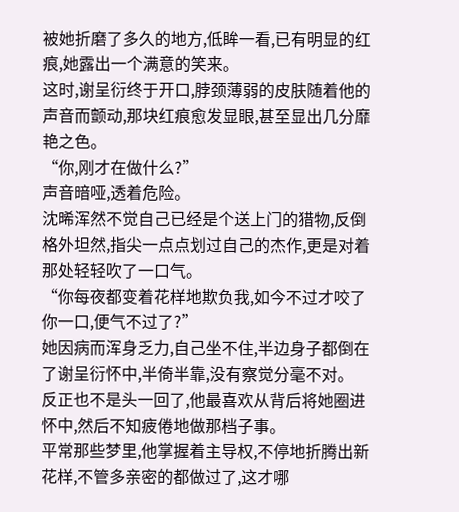被她折磨了多久的地方,低眸一看,已有明显的红痕,她露出一个满意的笑来。
这时,谢呈衍终于开口,脖颈薄弱的皮肤随着他的声音而颤动,那块红痕愈发显眼,甚至显出几分靡艳之色。
“你,刚才在做什么?”
声音暗哑,透着危险。
沈晞浑然不觉自己已经是个送上门的猎物,反倒格外坦然,指尖一点点划过自己的杰作,更是对着那处轻轻吹了一口气。
“你每夜都变着花样地欺负我,如今不过才咬了你一口,便气不过了?”
她因病而浑身乏力,自己坐不住,半边身子都倒在了谢呈衍怀中,半倚半靠,没有察觉分毫不对。
反正也不是头一回了,他最喜欢从背后将她圈进怀中,然后不知疲倦地做那档子事。
平常那些梦里,他掌握着主导权,不停地折腾出新花样,不管多亲密的都做过了,这才哪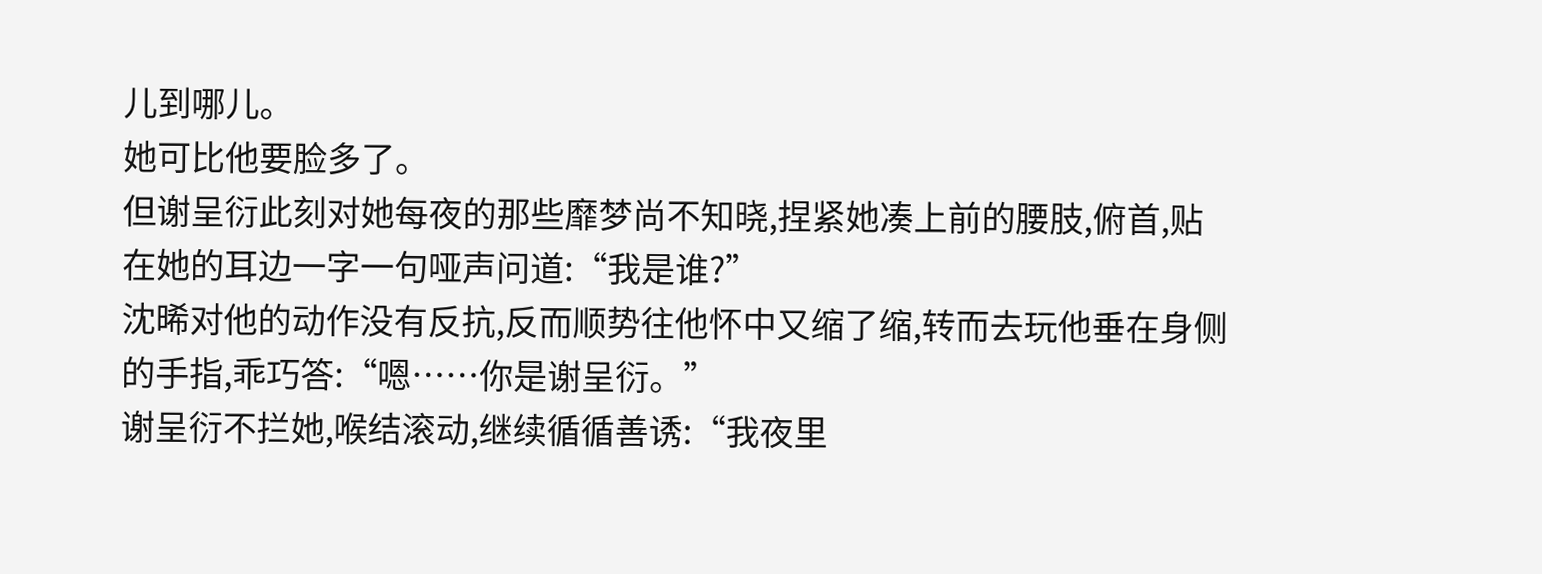儿到哪儿。
她可比他要脸多了。
但谢呈衍此刻对她每夜的那些靡梦尚不知晓,捏紧她凑上前的腰肢,俯首,贴在她的耳边一字一句哑声问道:“我是谁?”
沈晞对他的动作没有反抗,反而顺势往他怀中又缩了缩,转而去玩他垂在身侧的手指,乖巧答:“嗯……你是谢呈衍。”
谢呈衍不拦她,喉结滚动,继续循循善诱:“我夜里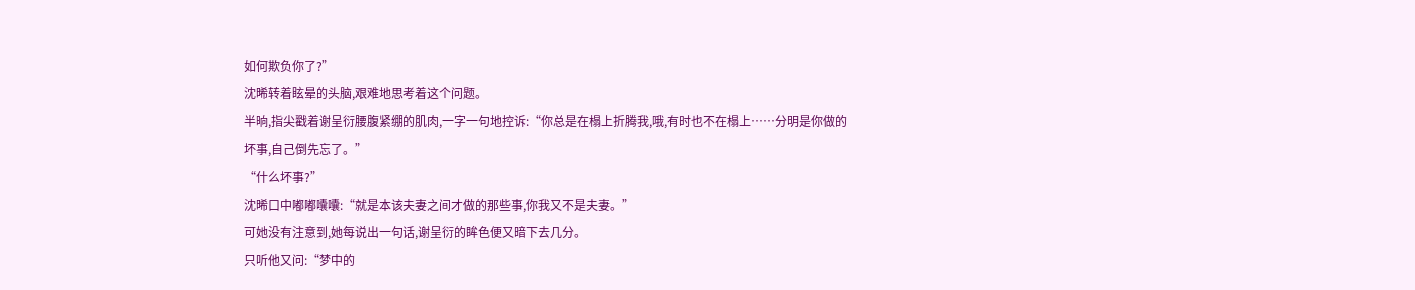如何欺负你了?”
沈晞转着眩晕的头脑,艰难地思考着这个问题。
半晌,指尖戳着谢呈衍腰腹紧绷的肌肉,一字一句地控诉:“你总是在榻上折腾我,哦,有时也不在榻上……分明是你做的坏事,自己倒先忘了。”
“什么坏事?”
沈晞口中嘟嘟囔囔:“就是本该夫妻之间才做的那些事,你我又不是夫妻。”
可她没有注意到,她每说出一句话,谢呈衍的眸色便又暗下去几分。
只听他又问:“梦中的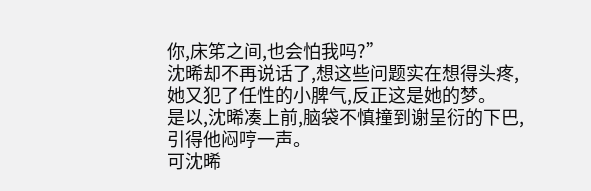你,床笫之间,也会怕我吗?”
沈晞却不再说话了,想这些问题实在想得头疼,她又犯了任性的小脾气,反正这是她的梦。
是以,沈晞凑上前,脑袋不慎撞到谢呈衍的下巴,引得他闷哼一声。
可沈晞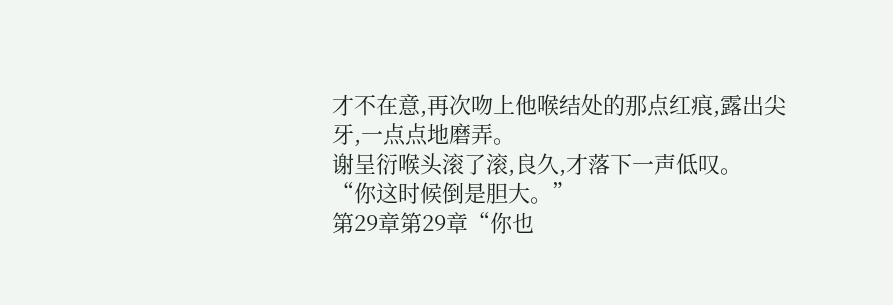才不在意,再次吻上他喉结处的那点红痕,露出尖牙,一点点地磨弄。
谢呈衍喉头滚了滚,良久,才落下一声低叹。
“你这时候倒是胆大。”
第29章第29章“你也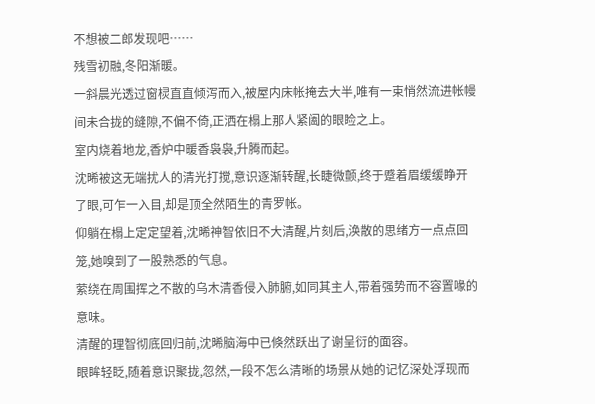不想被二郎发现吧……
残雪初融,冬阳渐暖。
一斜晨光透过窗棂直直倾泻而入,被屋内床帐掩去大半,唯有一束悄然流进帐幔间未合拢的缝隙,不偏不倚,正洒在榻上那人紧阖的眼睑之上。
室内烧着地龙,香炉中暖香袅袅,升腾而起。
沈晞被这无端扰人的清光打搅,意识逐渐转醒,长睫微颤,终于蹙着眉缓缓睁开了眼,可乍一入目,却是顶全然陌生的青罗帐。
仰躺在榻上定定望着,沈晞神智依旧不大清醒,片刻后,涣散的思绪方一点点回笼,她嗅到了一股熟悉的气息。
萦绕在周围挥之不散的乌木清香侵入肺腑,如同其主人,带着强势而不容置喙的意味。
清醒的理智彻底回归前,沈晞脑海中已倏然跃出了谢呈衍的面容。
眼眸轻眨,随着意识聚拢,忽然,一段不怎么清晰的场景从她的记忆深处浮现而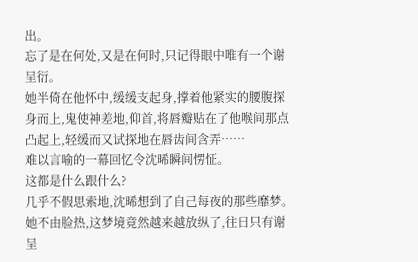出。
忘了是在何处,又是在何时,只记得眼中唯有一个谢呈衍。
她半倚在他怀中,缓缓支起身,撑着他紧实的腰腹探身而上,鬼使神差地,仰首,将唇瓣贴在了他喉间那点凸起上,轻缓而又试探地在唇齿间含弄……
难以言喻的一幕回忆令沈晞瞬间愣怔。
这都是什么跟什么?
几乎不假思索地,沈晞想到了自己每夜的那些靡梦。
她不由脸热,这梦境竟然越来越放纵了,往日只有谢呈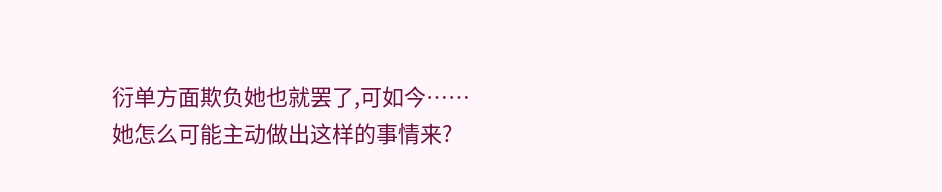衍单方面欺负她也就罢了,可如今……
她怎么可能主动做出这样的事情来?